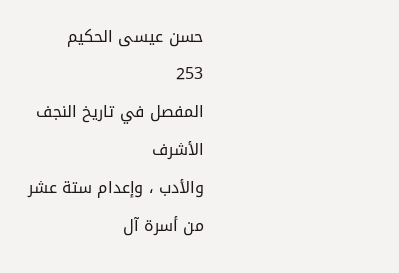حسن عيسى الحكيم
253
المفصل في تاريخ النجف الأشرف
والأدب ، وإعدام ستة عشر من أسرة آل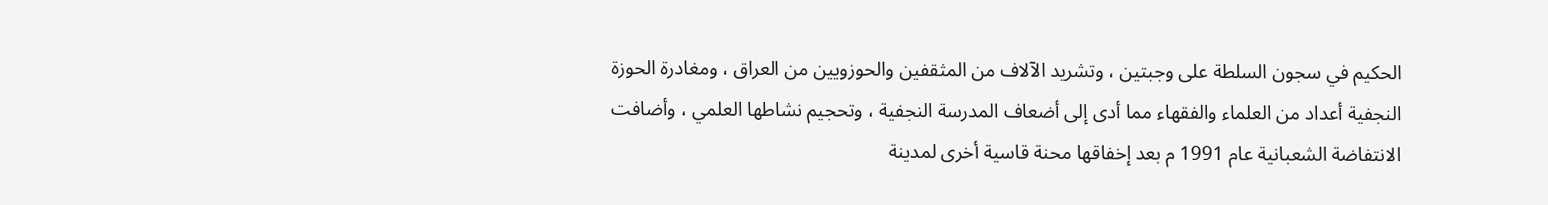الحكيم في سجون السلطة على وجبتين ، وتشريد الآلاف من المثقفين والحوزويين من العراق ، ومغادرة الحوزة النجفية أعداد من العلماء والفقهاء مما أدى إلى أضعاف المدرسة النجفية ، وتحجيم نشاطها العلمي ، وأضافت الانتفاضة الشعبانية عام 1991 م بعد إخفاقها محنة قاسية أخرى لمدينة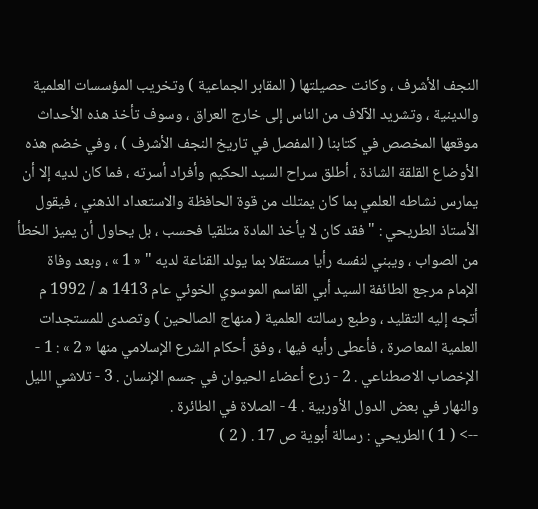النجف الأشرف ، وكانت حصيلتها ( المقابر الجماعية ) وتخريب المؤسسات العلمية والدينية ، وتشريد الآلاف من الناس إلى خارج العراق ، وسوف تأخذ هذه الأحداث موقعها المخصص في كتابنا ( المفصل في تاريخ النجف الأشرف ) ، وفي خضم هذه الأوضاع القلقة الشاذة ، أطلق سراح السيد الحكيم وأفراد أسرته ، فما كان لديه إلا أن يمارس نشاطه العلمي بما كان يمتلك من قوة الحافظة والاستعداد الذهني ، فيقول الأستاذ الطريحي : " فقد كان لا يأخذ المادة متلقيا فحسب ، بل يحاول أن يميز الخطأ من الصواب ، ويبني لنفسه رأيا مستقلا بما يولد القناعة لديه " « 1 » ، وبعد وفاة الإمام مرجع الطائفة السيد أبي القاسم الموسوي الخوئي عام 1413 ه / 1992 م أتجه إليه التقليد ، وطبع رسالته العلمية ( منهاج الصالحين ) وتصدى للمستجدات العلمية المعاصرة ، فأعطى رأيه فيها ، وفق أحكام الشرع الإسلامي منها « 2 » : 1 - الإخصاب الاصطناعي . 2 - زرع أعضاء الحيوان في جسم الإنسان . 3 - تلاشي الليل والنهار في بعض الدول الأوربية . 4 - الصلاة في الطائرة .
--> ( 1 ) الطريحي : رسالة أبوية ص 17 . ( 2 )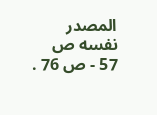المصدر نفسه ص 57 - ص 76 .